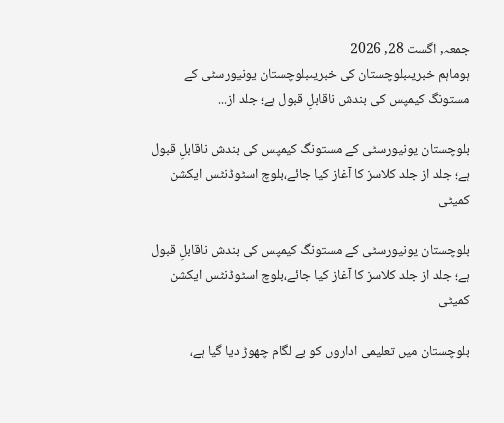جمعہ, اگست 28, 2026
ہوماہم خبریںبلوچستان کی خبریںبلوچستان یونیورسٹی کے مستونگ کیمپس کی بندش ناقابلِ قبول ہے؛ جلد از...

بلوچستان یونیورسٹی کے مستونگ کیمپس کی بندش ناقابلِ قبول ہے؛ جلد از جلد کلاسز کا آغاز کیا جائے،بلوچ اسٹوڈنٹس ایکشن کمیٹی

بلوچستان یونیورسٹی کے مستونگ کیمپس کی بندش ناقابلِ قبول ہے؛ جلد از جلد کلاسز کا آغاز کیا جائے،بلوچ اسٹوڈنٹس ایکشن کمیٹی

بلوچستان میں تعلیمی اداروں کو بے لگام چھوڑ دیا گیا ہے،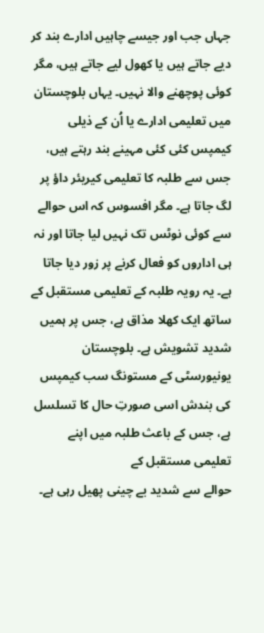جہاں جب اور جیسے چاہیں ادارے بند کر دیے جاتے ہیں یا کھول لیے جاتے ہیں، مگر کوئی پوچھنے والا نہیں۔ یہاں بلوچستان میں تعلیمی ادارے یا اُن کے ذیلی کیمپس کئی کئی مہینے بند رہتے ہیں، جس سے طلبہ کا تعلیمی کیریئر داؤ پر لگ جاتا ہے۔ مگر افسوس کہ اس حوالے سے کوئی نوٹس تک نہیں لیا جاتا اور نہ ہی اداروں کو فعال کرنے پر زور دیا جاتا ہے۔ یہ رویہ طلبہ کے تعلیمی مستقبل کے ساتھ ایک کھلا مذاق ہے، جس پر ہمیں شدید تشویش ہے۔ بلوچستان یونیورسٹی کے مستونگ سب کیمپس کی بندش اسی صورتِ حال کا تسلسل ہے، جس کے باعث طلبہ میں اپنے تعلیمی مستقبل کے
حوالے سے شدید بے چینی پھیل رہی ہے۔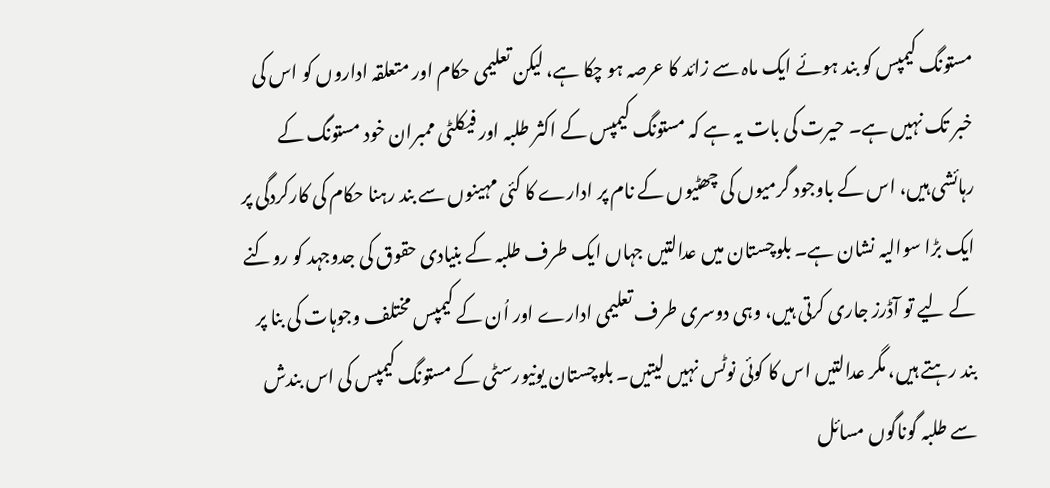مستونگ کیمپس کو بند ہوئے ایک ماہ سے زائد کا عرصہ ہو چکا ہے، لیکن تعلیمی حکام اور متعلقہ اداروں کو اس کی خبر تک نہیں ہے۔ حیرت کی بات یہ ہے کہ مستونگ کیمپس کے اکثر طلبہ اور فیکلٹی ممبران خود مستونگ کے رہائشی ہیں، اس کے باوجود گرمیوں کی چھٹیوں کے نام پر ادارے کا کئی مہینوں سے بند رہنا حکام کی کارکردگی پر ایک بڑا سوالیہ نشان ہے۔ بلوچستان میں عدالتیں جہاں ایک طرف طلبہ کے بنیادی حقوق کی جدوجہد کو روکنے کے لیے تو آڈرز جاری کرتی ہیں، وہی دوسری طرف تعلیمی ادارے اور اُن کے کیمپس مختلف وجوہات کی بنا پر بند رہتے ہیں، مگر عدالتیں اس کا کوئی نوٹس نہیں لیتیں۔ بلوچستان یونیورسٹی کے مستونگ کیمپس کی اس بندش سے طلبہ گوناگوں مسائل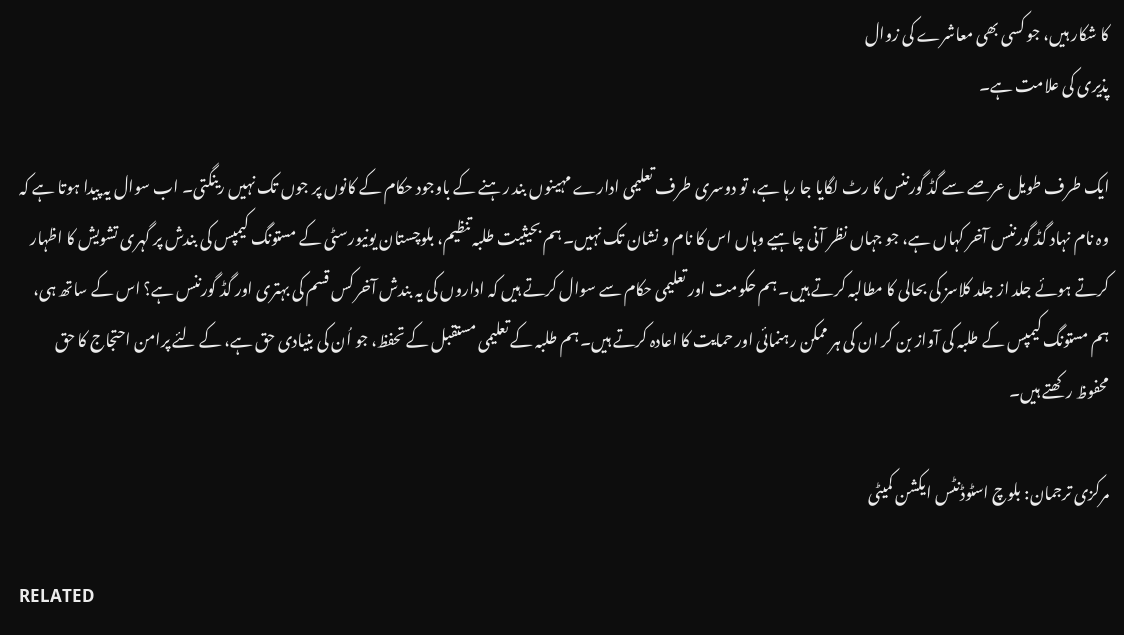کا شکار ہیں، جو کسی بھی معاشرے کی زوال
پذیری کی علامت ہے۔

ایک طرف طویل عرصے سے گڈ گورننس کا رٹ لگایا جا رہا ہے، تو دوسری طرف تعلیمی ادارے مہینوں بند رہنے کے باوجود حکام کے کانوں پر جوں تک نہیں رینگتی۔ اب سوال یہ پیدا ہوتا ہے کہ وہ نام نہاد گڈ گورننس آخر کہاں ہے، جو جہاں نظر آنی چاہیے وہاں اس کا نام و نشان تک نہیں۔ ہم بحیثیت طلبہ تنظیم، بلوچستان یونیورسٹی کے مستونگ کیمپس کی بندش پر گہری تشویش کا اظہار کرتے ہوئے جلد از جلد کلاسز کی بحالی کا مطالبہ کرتے ہیں۔ ہم حکومت اور تعلیمی حکام سے سوال کرتے ہیں کہ اداروں کی یہ بندش آخر کس قسم کی بہتری اور گڈ گورننس ہے؟ اس کے ساتھ ہی، ہم مستونگ کیمپس کے طلبہ کی آواز بن کر ان کی ہر ممکن رہنمائی اور حمایت کا اعادہ کرتے ہیں۔ ہم طلبہ کے تعلیمی مستقبل کے تحفظ، جو اُن کی بنیادی حق ہے، کے لئے پرامن احتجاج کا حق محفوظ رکھتے ہیں۔

مرکزی ترجمان: بلوچ اسٹوڈنٹس ایکشن کمیٹی

RELATED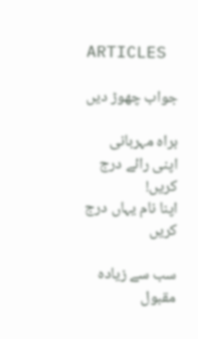ARTICLES

جواب چھوڑ دیں

براہ مہربانی اپنی رائے درج کریں!
اپنا نام یہاں درج کریں

سب سے زیادہ مقبول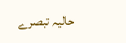حالیہ تبصرے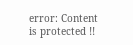error: Content is protected !!